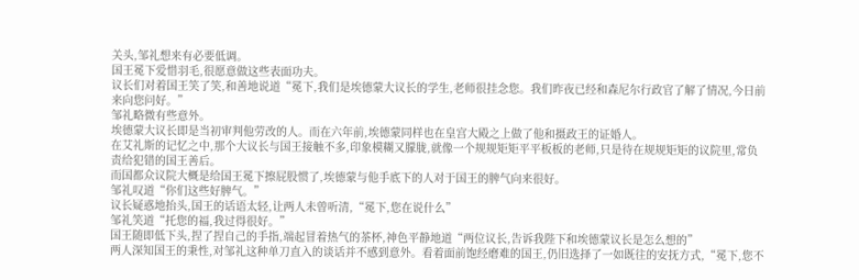关头,邹礼想来有必要低调。
国王冕下爱惜羽毛,很愿意做这些表面功夫。
议长们对着国王笑了笑,和善地说道“冕下,我们是埃德蒙大议长的学生,老师很挂念您。我们昨夜已经和森尼尔行政官了解了情况,今日前来向您问好。”
邹礼略微有些意外。
埃德蒙大议长即是当初审判他劳改的人。而在六年前,埃德蒙同样也在皇宫大殿之上做了他和摄政王的证婚人。
在艾礼斯的记忆之中,那个大议长与国王接触不多,印象模糊又朦胧,就像一个规规矩矩平平板板的老师,只是待在规规矩矩的议院里,常负责给犯错的国王善后。
而国都众议院大概是给国王冕下擦屁股惯了,埃德蒙与他手底下的人对于国王的脾气向来很好。
邹礼叹道“你们这些好脾气。”
议长疑惑地抬头,国王的话语太轻,让两人未曾听清,“冕下,您在说什么”
邹礼笑道“托您的福,我过得很好。”
国王随即低下头,捏了捏自己的手指,端起冒着热气的茶杯,神色平静地道“两位议长,告诉我陛下和埃德蒙议长是怎么想的”
两人深知国王的秉性,对邹礼这种单刀直入的谈话并不感到意外。看着面前饱经磨难的国王,仍旧选择了一如既往的安抚方式,“冕下,您不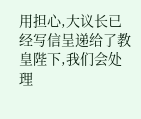用担心,大议长已经写信呈递给了教皇陛下,我们会处理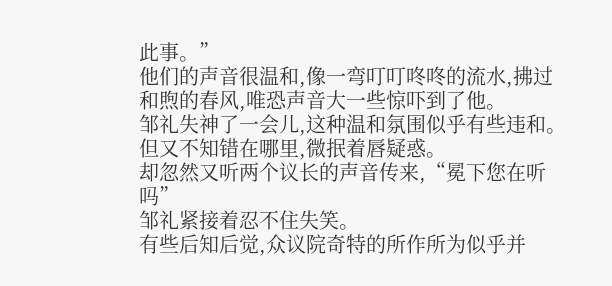此事。”
他们的声音很温和,像一弯叮叮咚咚的流水,拂过和煦的春风,唯恐声音大一些惊吓到了他。
邹礼失神了一会儿,这种温和氛围似乎有些违和。
但又不知错在哪里,微抿着唇疑惑。
却忽然又听两个议长的声音传来,“冕下您在听吗”
邹礼紧接着忍不住失笑。
有些后知后觉,众议院奇特的所作所为似乎并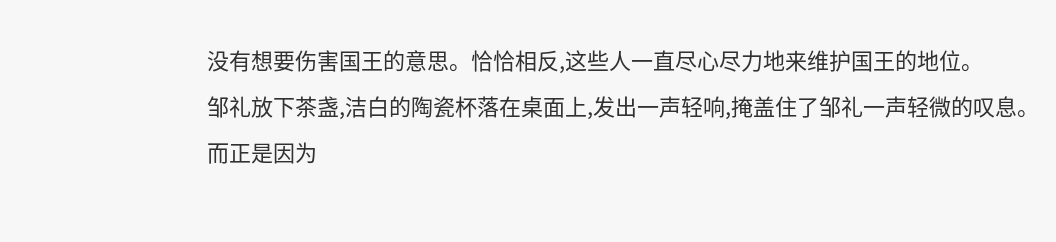没有想要伤害国王的意思。恰恰相反,这些人一直尽心尽力地来维护国王的地位。
邹礼放下茶盏,洁白的陶瓷杯落在桌面上,发出一声轻响,掩盖住了邹礼一声轻微的叹息。
而正是因为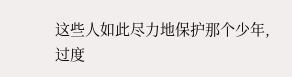这些人如此尽力地保护那个少年,过度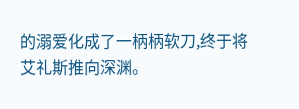的溺爱化成了一柄柄软刀,终于将艾礼斯推向深渊。